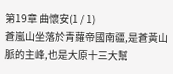第19章 曲懷安(1 / 1)
蒼嵐山坐落於青蘿帝國南疆,是蒼黃山脈的主峰,也是大原十三大幫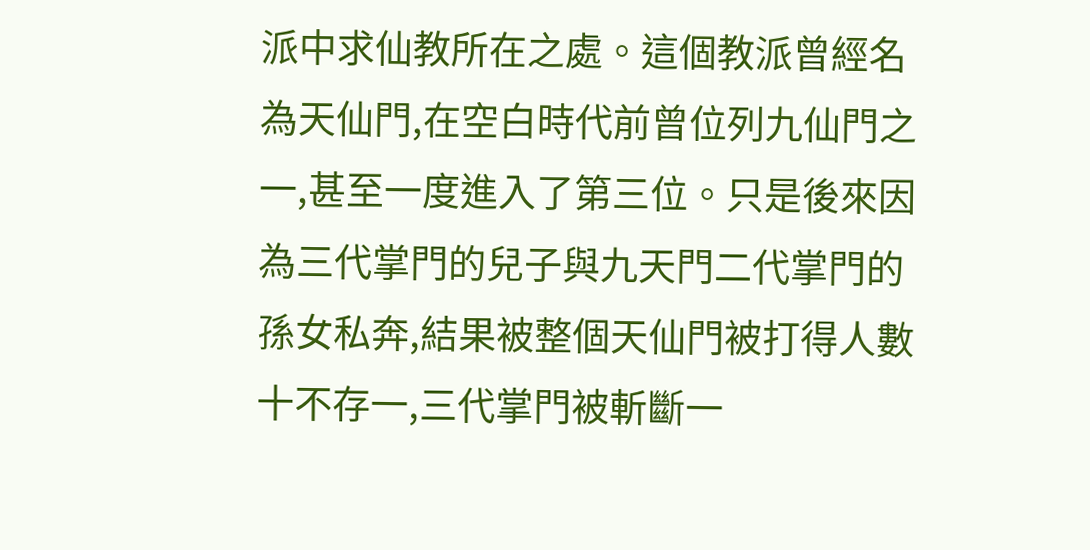派中求仙教所在之處。這個教派曾經名為天仙門,在空白時代前曾位列九仙門之一,甚至一度進入了第三位。只是後來因為三代掌門的兒子與九天門二代掌門的孫女私奔,結果被整個天仙門被打得人數十不存一,三代掌門被斬斷一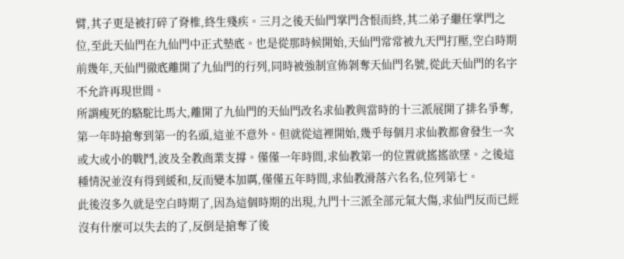臂,其子更是被打碎了脊椎,終生殘疾。三月之後天仙門掌門含恨而終,其二弟子繼任掌門之位,至此天仙門在九仙門中正式墊底。也是從那時候開始,天仙門常常被九天門打壓,空白時期前幾年,天仙門徹底離開了九仙門的行列,同時被強制宣佈剝奪天仙門名號,從此天仙門的名字不允許再現世間。
所謂瘦死的駱駝比馬大,離開了九仙門的天仙門改名求仙教與當時的十三派展開了排名爭奪,第一年時搶奪到第一的名頭,這並不意外。但就從這裡開始,幾乎每個月求仙教都會發生一次或大或小的戰鬥,波及全教商業支撐。僅僅一年時間,求仙教第一的位置就搖搖欲墜。之後這種情況並沒有得到緩和,反而變本加厲,僅僅五年時間,求仙教滑落六名名,位列第七。
此後沒多久就是空白時期了,因為這個時期的出現,九門十三派全部元氣大傷,求仙門反而已經沒有什麼可以失去的了,反倒是搶奪了後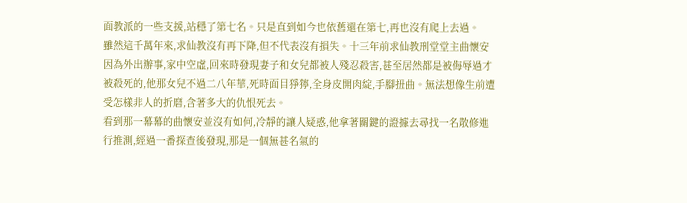面教派的一些支援,站穩了第七名。只是直到如今也依舊還在第七,再也沒有爬上去過。
雖然這千萬年來,求仙教沒有再下降,但不代表沒有損失。十三年前求仙教刑堂堂主曲懷安因為外出辦事,家中空虛,回來時發現妻子和女兒都被人殘忍殺害,甚至居然都是被侮辱過才被殺死的,他那女兒不過二八年華,死時面目猙獰,全身皮開肉綻,手腳扭曲。無法想像生前遭受怎樣非人的折磨,含著多大的仇恨死去。
看到那一幕幕的曲懷安並沒有如何,冷靜的讓人疑惑,他拿著關鍵的證據去尋找一名散修進行推測,經過一番探查後發現,那是一個無甚名氣的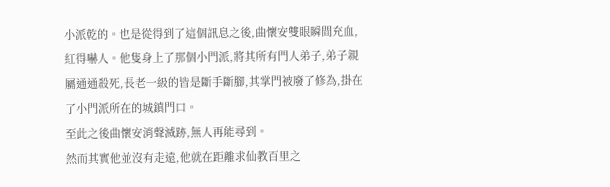小派乾的。也是從得到了這個訊息之後,曲懷安雙眼瞬間充血,紅得嚇人。他隻身上了那個小門派,將其所有門人弟子,弟子親屬通通殺死,長老一級的皆是斷手斷腳,其掌門被廢了修為,掛在了小門派所在的城鎮門口。
至此之後曲懷安消聲滅跡,無人再能尋到。
然而其實他並沒有走遠,他就在距離求仙教百里之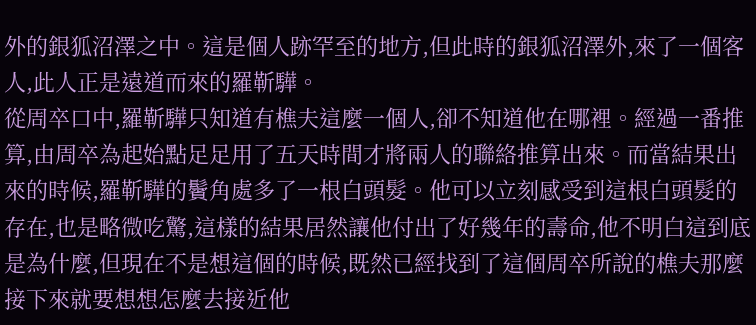外的銀狐沼澤之中。這是個人跡罕至的地方,但此時的銀狐沼澤外,來了一個客人,此人正是遠道而來的羅靳驊。
從周卒口中,羅靳驊只知道有樵夫這麼一個人,卻不知道他在哪裡。經過一番推算,由周卒為起始點足足用了五天時間才將兩人的聯絡推算出來。而當結果出來的時候,羅靳驊的鬢角處多了一根白頭髮。他可以立刻感受到這根白頭髮的存在,也是略微吃驚,這樣的結果居然讓他付出了好幾年的壽命,他不明白這到底是為什麼,但現在不是想這個的時候,既然已經找到了這個周卒所說的樵夫那麼接下來就要想想怎麼去接近他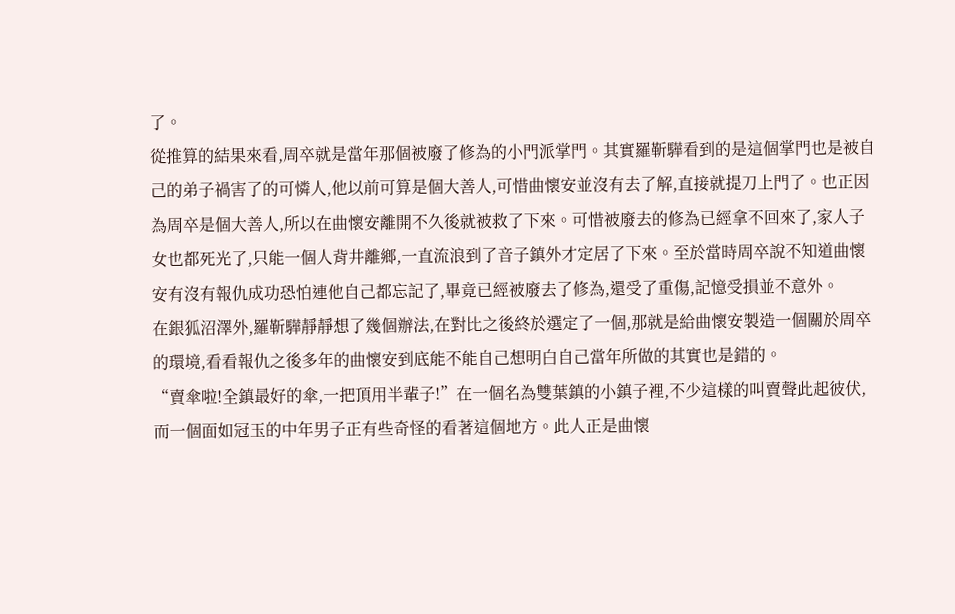了。
從推算的結果來看,周卒就是當年那個被廢了修為的小門派掌門。其實羅靳驊看到的是這個掌門也是被自己的弟子禍害了的可憐人,他以前可算是個大善人,可惜曲懷安並沒有去了解,直接就提刀上門了。也正因為周卒是個大善人,所以在曲懷安離開不久後就被救了下來。可惜被廢去的修為已經拿不回來了,家人子女也都死光了,只能一個人背井離鄉,一直流浪到了音子鎮外才定居了下來。至於當時周卒說不知道曲懷安有沒有報仇成功恐怕連他自己都忘記了,畢竟已經被廢去了修為,還受了重傷,記憶受損並不意外。
在銀狐沼澤外,羅靳驊靜靜想了幾個辦法,在對比之後終於選定了一個,那就是給曲懷安製造一個關於周卒的環境,看看報仇之後多年的曲懷安到底能不能自己想明白自己當年所做的其實也是錯的。
“賣傘啦!全鎮最好的傘,一把頂用半輩子!”在一個名為雙葉鎮的小鎮子裡,不少這樣的叫賣聲此起彼伏,而一個面如冠玉的中年男子正有些奇怪的看著這個地方。此人正是曲懷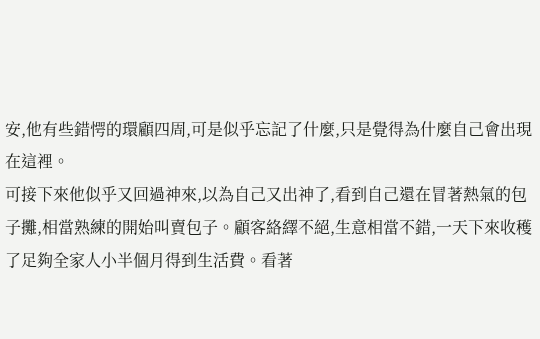安,他有些錯愕的環顧四周,可是似乎忘記了什麼,只是覺得為什麼自己會出現在這裡。
可接下來他似乎又回過神來,以為自己又出神了,看到自己還在冒著熱氣的包子攤,相當熟練的開始叫賣包子。顧客絡繹不絕,生意相當不錯,一天下來收穫了足夠全家人小半個月得到生活費。看著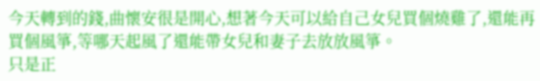今天轉到的錢,曲懷安很是開心,想著今天可以給自己女兒買個燒雞了,還能再買個風箏,等哪天起風了還能帶女兒和妻子去放放風箏。
只是正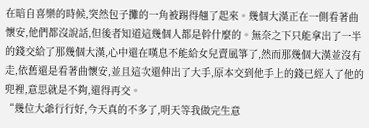在暗自喜樂的時候,突然包子攤的一角被踢得翹了起來。幾個大漢正在一側看著曲懷安,他們都沒說話,但後者知道這幾個人都是幹什麼的。無奈之下只能拿出了一半的錢交給了那幾個大漢,心中還在嘆息不能給女兒賣風箏了,然而那幾個大漢並沒有走,依舊還是看著曲懷安,並且這次還伸出了大手,原本交到他手上的錢已經入了他的兜裡,意思就是不夠,還得再交。
“幾位大爺行行好,今天真的不多了,明天等我做完生意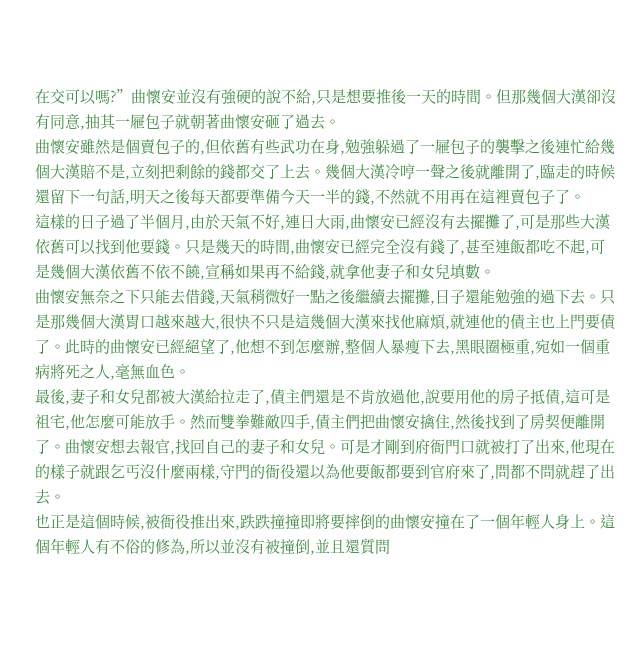在交可以嗎?”曲懷安並沒有強硬的說不給,只是想要推後一天的時間。但那幾個大漢卻沒有同意,抽其一屜包子就朝著曲懷安砸了過去。
曲懷安雖然是個賣包子的,但依舊有些武功在身,勉強躲過了一屜包子的襲擊之後連忙給幾個大漢賠不是,立刻把剩餘的錢都交了上去。幾個大漢冷哼一聲之後就離開了,臨走的時候還留下一句話,明天之後每天都要準備今天一半的錢,不然就不用再在這裡賣包子了。
這樣的日子過了半個月,由於天氣不好,連日大雨,曲懷安已經沒有去擺攤了,可是那些大漢依舊可以找到他要錢。只是幾天的時間,曲懷安已經完全沒有錢了,甚至連飯都吃不起,可是幾個大漢依舊不依不饒,宣稱如果再不給錢,就拿他妻子和女兒填數。
曲懷安無奈之下只能去借錢,天氣稍微好一點之後繼續去擺攤,日子還能勉強的過下去。只是那幾個大漢胃口越來越大,很快不只是這幾個大漢來找他麻煩,就連他的債主也上門要債了。此時的曲懷安已經絕望了,他想不到怎麼辦,整個人暴瘦下去,黑眼圈極重,宛如一個重病將死之人,毫無血色。
最後,妻子和女兒都被大漢給拉走了,債主們還是不肯放過他,說要用他的房子抵債,這可是祖宅,他怎麼可能放手。然而雙拳難敵四手,債主們把曲懷安擒住,然後找到了房契便離開了。曲懷安想去報官,找回自己的妻子和女兒。可是才剛到府衙門口就被打了出來,他現在的樣子就跟乞丐沒什麼兩樣,守門的衙役還以為他要飯都要到官府來了,問都不問就趕了出去。
也正是這個時候,被衙役推出來,跌跌撞撞即將要摔倒的曲懷安撞在了一個年輕人身上。這個年輕人有不俗的修為,所以並沒有被撞倒,並且還質問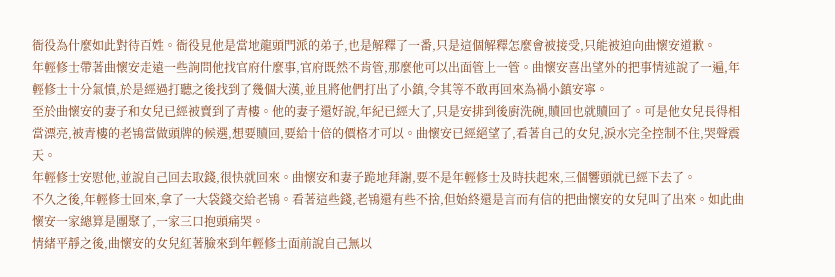衙役為什麼如此對待百姓。衙役見他是當地龍頭門派的弟子,也是解釋了一番,只是這個解釋怎麼會被接受,只能被迫向曲懷安道歉。
年輕修士帶著曲懷安走遠一些詢問他找官府什麼事,官府既然不肯管,那麼他可以出面管上一管。曲懷安喜出望外的把事情述說了一遍,年輕修士十分氣憤,於是經過打聽之後找到了幾個大漢,並且將他們打出了小鎮,令其等不敢再回來為禍小鎮安寧。
至於曲懷安的妻子和女兒已經被賣到了青樓。他的妻子還好說,年紀已經大了,只是安排到後廚洗碗,贖回也就贖回了。可是他女兒長得相當漂亮,被青樓的老鴇當做頭牌的候選,想要贖回,要給十倍的價格才可以。曲懷安已經絕望了,看著自己的女兒,淚水完全控制不住,哭聲震天。
年輕修士安慰他,並說自己回去取錢,很快就回來。曲懷安和妻子跪地拜謝,要不是年輕修士及時扶起來,三個響頭就已經下去了。
不久之後,年輕修士回來,拿了一大袋錢交給老鴇。看著這些錢,老鴇還有些不捨,但始終還是言而有信的把曲懷安的女兒叫了出來。如此曲懷安一家總算是團聚了,一家三口抱頭痛哭。
情緒平靜之後,曲懷安的女兒紅著臉來到年輕修士面前說自己無以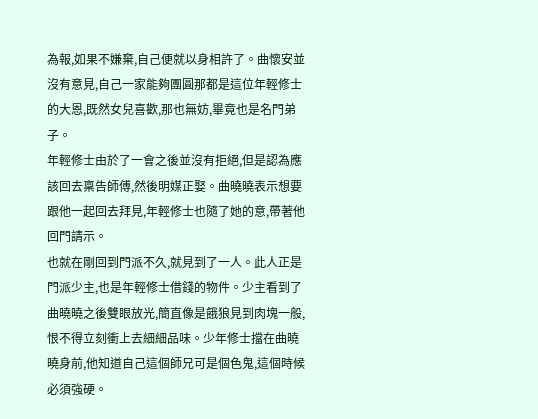為報,如果不嫌棄,自己便就以身相許了。曲懷安並沒有意見,自己一家能夠團圓那都是這位年輕修士的大恩,既然女兒喜歡,那也無妨,畢竟也是名門弟子。
年輕修士由於了一會之後並沒有拒絕,但是認為應該回去稟告師傅,然後明媒正娶。曲曉曉表示想要跟他一起回去拜見,年輕修士也隨了她的意,帶著他回門請示。
也就在剛回到門派不久,就見到了一人。此人正是門派少主,也是年輕修士借錢的物件。少主看到了曲曉曉之後雙眼放光,簡直像是餓狼見到肉塊一般,恨不得立刻衝上去細細品味。少年修士擋在曲曉曉身前,他知道自己這個師兄可是個色鬼,這個時候必須強硬。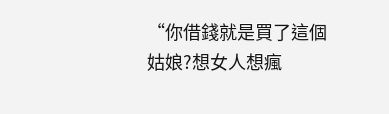“你借錢就是買了這個姑娘?想女人想瘋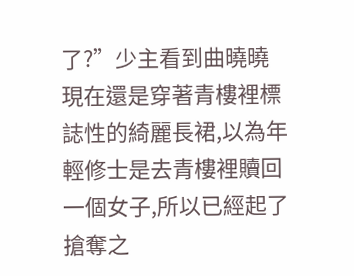了?”少主看到曲曉曉現在還是穿著青樓裡標誌性的綺麗長裙,以為年輕修士是去青樓裡贖回一個女子,所以已經起了搶奪之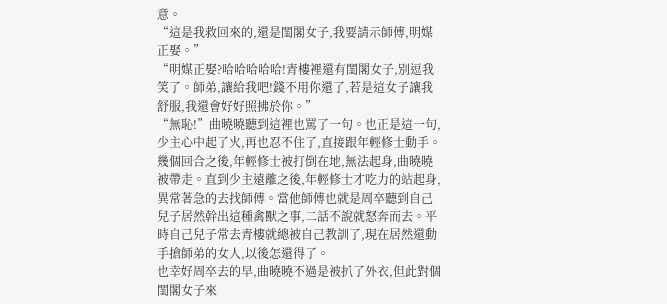意。
“這是我救回來的,還是閨閣女子,我要請示師傅,明媒正娶。”
“明媒正娶?哈哈哈哈哈!青樓裡還有閨閣女子,別逗我笑了。師弟,讓給我吧!錢不用你還了,若是這女子讓我舒服,我還會好好照拂於你。”
“無恥!”曲曉曉聽到這裡也罵了一句。也正是這一句,少主心中起了火,再也忍不住了,直接跟年輕修士動手。
幾個回合之後,年輕修士被打倒在地,無法起身,曲曉曉被帶走。直到少主遠離之後,年輕修士才吃力的站起身,異常著急的去找師傅。當他師傅也就是周卒聽到自己兒子居然幹出這種禽獸之事,二話不說就怒奔而去。平時自己兒子常去青樓就總被自己教訓了,現在居然還動手搶師弟的女人,以後怎還得了。
也幸好周卒去的早,曲曉曉不過是被扒了外衣,但此對個閨閣女子來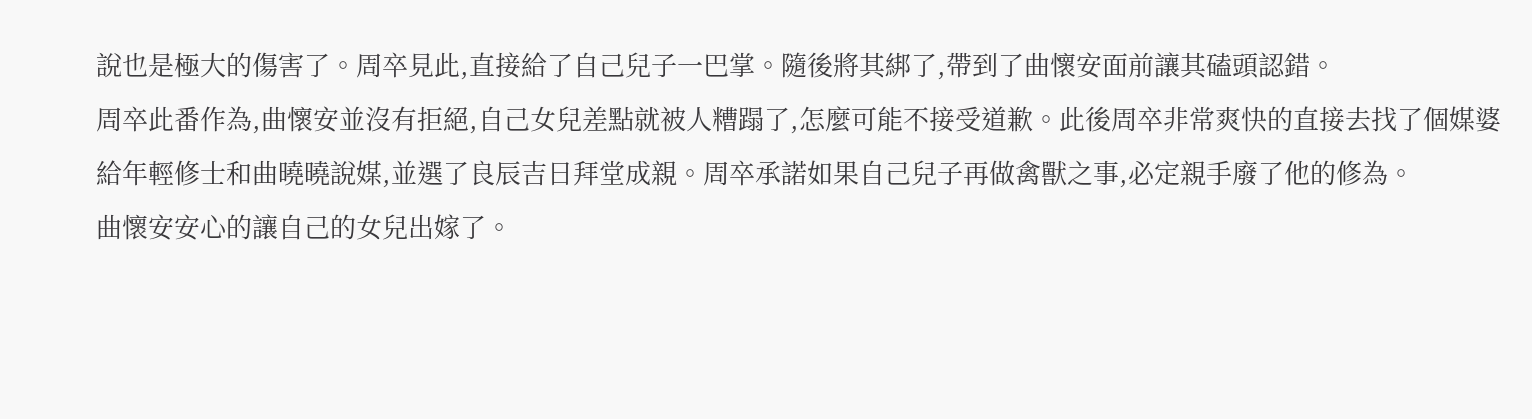說也是極大的傷害了。周卒見此,直接給了自己兒子一巴掌。隨後將其綁了,帶到了曲懷安面前讓其磕頭認錯。
周卒此番作為,曲懷安並沒有拒絕,自己女兒差點就被人糟蹋了,怎麼可能不接受道歉。此後周卒非常爽快的直接去找了個媒婆給年輕修士和曲曉曉說媒,並選了良辰吉日拜堂成親。周卒承諾如果自己兒子再做禽獸之事,必定親手廢了他的修為。
曲懷安安心的讓自己的女兒出嫁了。